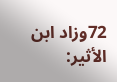72وزاد ابن الأثير: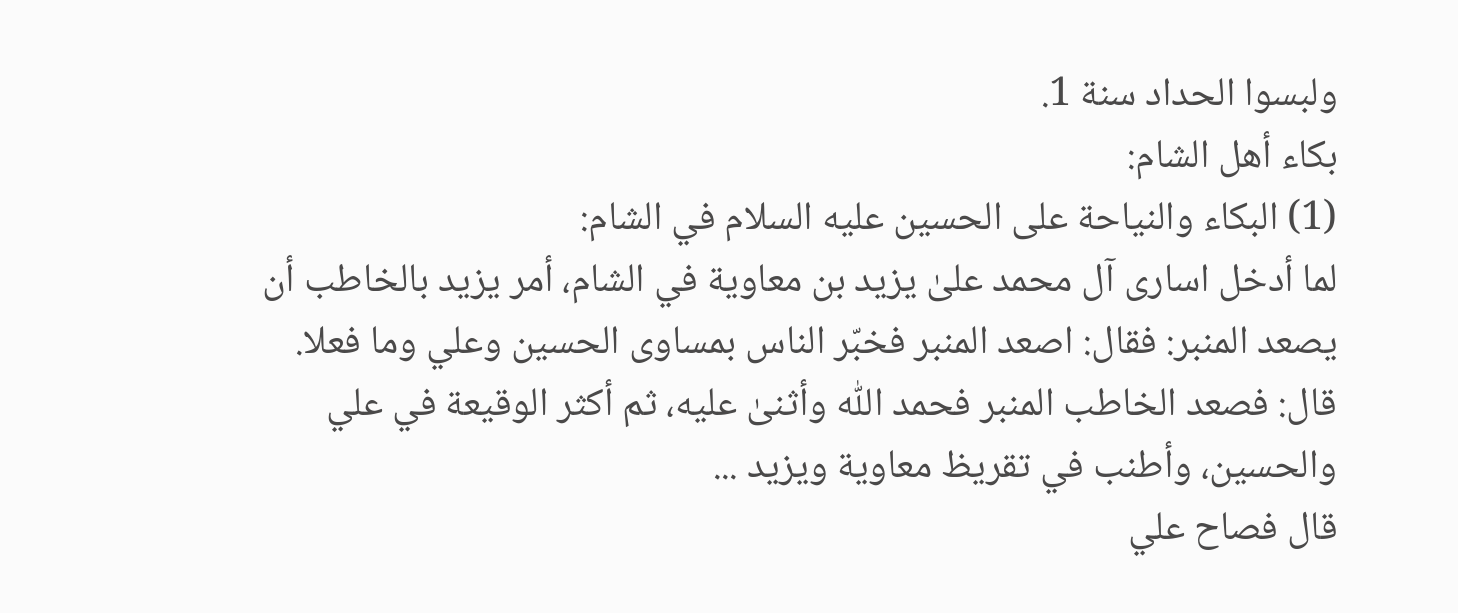ولبسوا الحداد سنة 1.
بكاء أهل الشام:
(1) البكاء والنياحة على الحسين عليه السلام في الشام:
لما أدخل اسارى آل محمد علىٰ يزيد بن معاوية في الشام، أمر يزيد بالخاطب أن يصعد المنبر: فقال: اصعد المنبر فخبّر الناس بمساوى الحسين وعلي وما فعلا.
قال: فصعد الخاطب المنبر فحمد اللّٰه وأثنىٰ عليه، ثم أكثر الوقيعة في علي والحسين، وأطنب في تقريظ معاوية ويزيد ...
قال فصاح علي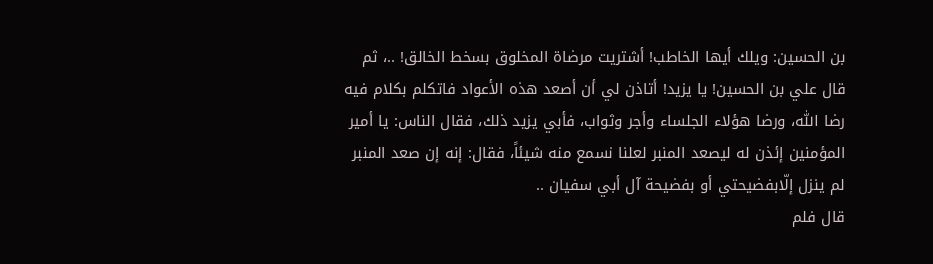بن الحسين: ويلك أيها الخاطب! أشتريت مرضاة المخلوق بسخط الخالق! ..، ثم قال علي بن الحسين! يا يزيد! أتاذن لي أن أصعد هذه الأعواد فاتكلم بكلام فيه رضا اللّٰه، ورضا هؤلاء الجلساء وأجر وثواب، فأبي يزيد ذلك، فقال الناس: يا أمير المؤمنين إئذن له ليصعد المنبر لعلنا نسمع منه شيئاً، فقال: إنه إن صعد المنبر لم ينزل إلّابفضيحتي أو بفضيحة آل أبي سفيان ..
قال فلم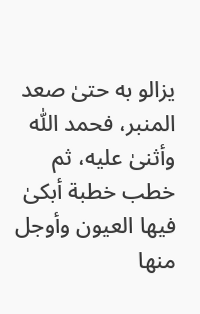يزالو به حتىٰ صعد المنبر، فحمد اللّٰه وأثنىٰ عليه، ثم خطب خطبة أبكىٰ فيها العيون وأوجل منها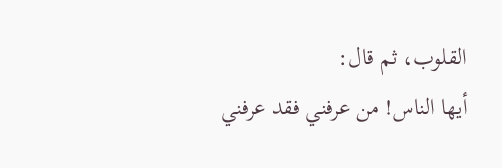القلوب، ثم قال:
أيها الناس! من عرفني فقد عرفني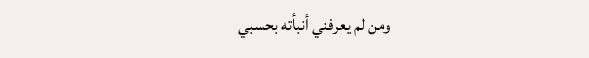ومن لم يعرفني أنبأته بحسبي